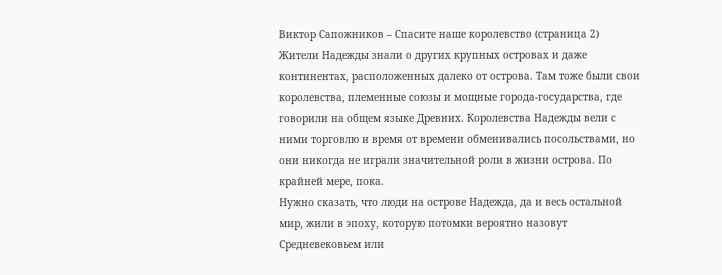Виктор Сапожников – Спасите наше королевство (страница 2)
Жители Надежды знали о других крупных островах и даже континентах, расположенных далеко от острова. Там тоже были свои королевства, племенные союзы и мощные города-государства, где говорили на общем языке Древних. Королевства Надежды вели с ними торговлю и время от времени обменивались посольствами, но они никогда не играли значительной роли в жизни острова. По крайней мере, пока.
Нужно сказать, что люди на острове Надежда, да и весь остальной мир, жили в эпоху, которую потомки вероятно назовут Средневековьем или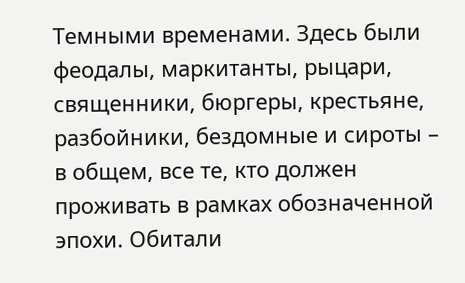Темными временами. Здесь были феодалы, маркитанты, рыцари, священники, бюргеры, крестьяне, разбойники, бездомные и сироты – в общем, все те, кто должен проживать в рамках обозначенной эпохи. Обитали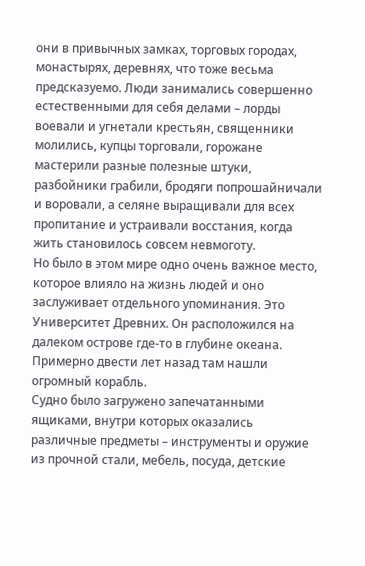они в привычных замках, торговых городах, монастырях, деревнях, что тоже весьма предсказуемо. Люди занимались совершенно естественными для себя делами – лорды воевали и угнетали крестьян, священники молились, купцы торговали, горожане мастерили разные полезные штуки, разбойники грабили, бродяги попрошайничали и воровали, а селяне выращивали для всех пропитание и устраивали восстания, когда жить становилось совсем невмоготу.
Но было в этом мире одно очень важное место, которое влияло на жизнь людей и оно заслуживает отдельного упоминания. Это Университет Древних. Он расположился на далеком острове где-то в глубине океана. Примерно двести лет назад там нашли огромный корабль.
Судно было загружено запечатанными ящиками, внутри которых оказались различные предметы – инструменты и оружие из прочной стали, мебель, посуда, детские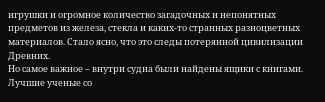игрушки и огромное количество загадочных и непонятных предметов из железа, стекла и каких-то странных разноцветных материалов. Стало ясно, что это следы потерянной цивилизации Древних.
Но самое важное – внутри судна были найдены ящики с книгами. Лучшие ученые со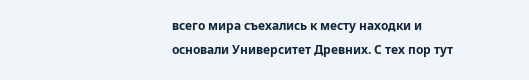всего мира съехались к месту находки и основали Университет Древних. С тех пор тут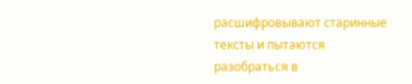расшифровывают старинные тексты и пытаются разобраться в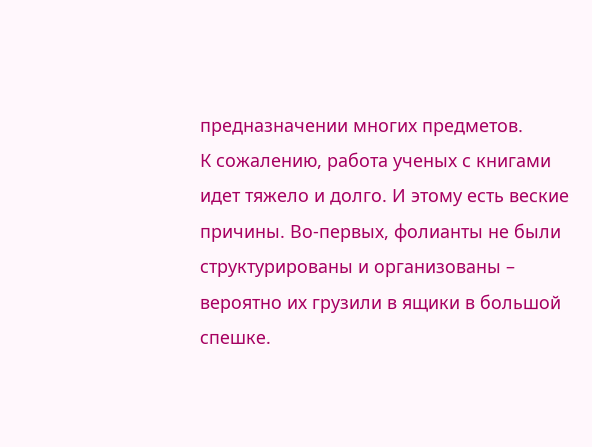предназначении многих предметов.
К сожалению, работа ученых с книгами идет тяжело и долго. И этому есть веские причины. Во-первых, фолианты не были структурированы и организованы – вероятно их грузили в ящики в большой спешке.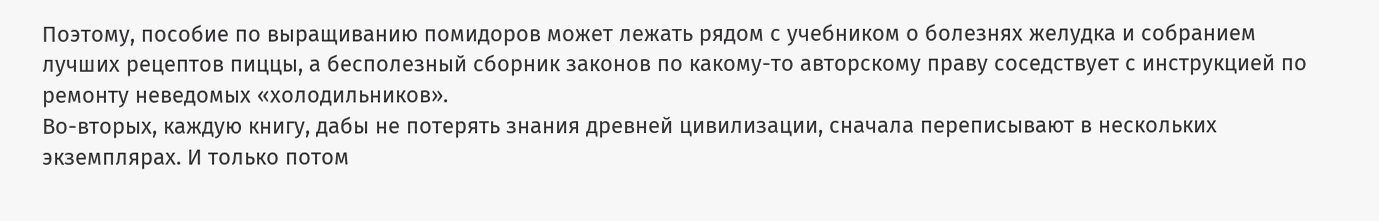Поэтому, пособие по выращиванию помидоров может лежать рядом с учебником о болезнях желудка и собранием лучших рецептов пиццы, а бесполезный сборник законов по какому-то авторскому праву соседствует с инструкцией по ремонту неведомых «холодильников».
Во-вторых, каждую книгу, дабы не потерять знания древней цивилизации, сначала переписывают в нескольких экземплярах. И только потом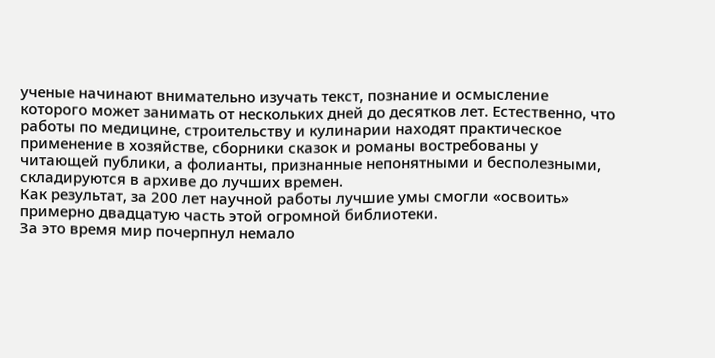ученые начинают внимательно изучать текст, познание и осмысление которого может занимать от нескольких дней до десятков лет. Естественно, что работы по медицине, строительству и кулинарии находят практическое применение в хозяйстве, сборники сказок и романы востребованы у читающей публики, а фолианты, признанные непонятными и бесполезными, складируются в архиве до лучших времен.
Как результат, за 200 лет научной работы лучшие умы смогли «освоить» примерно двадцатую часть этой огромной библиотеки.
За это время мир почерпнул немало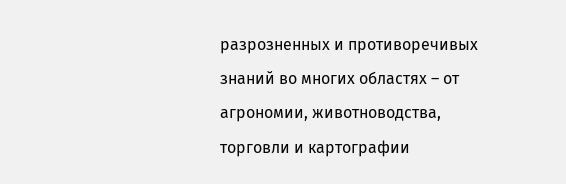разрозненных и противоречивых знаний во многих областях – от агрономии, животноводства, торговли и картографии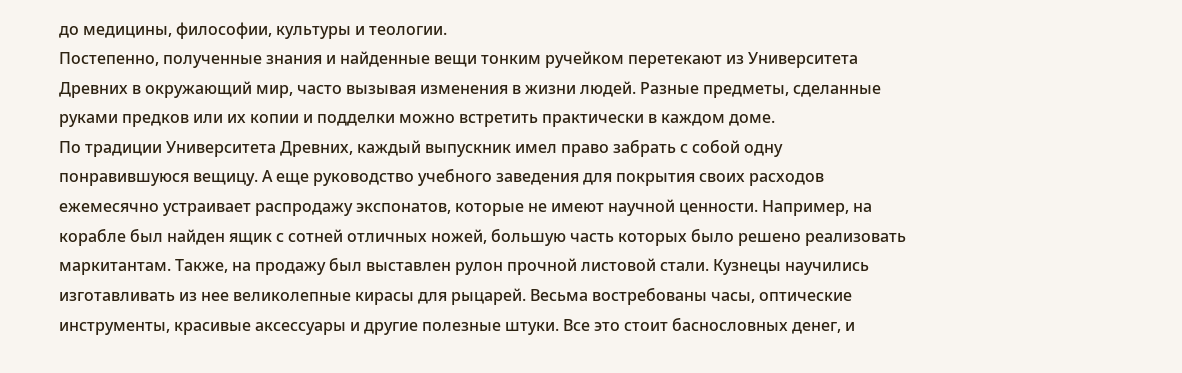до медицины, философии, культуры и теологии.
Постепенно, полученные знания и найденные вещи тонким ручейком перетекают из Университета Древних в окружающий мир, часто вызывая изменения в жизни людей. Разные предметы, сделанные руками предков или их копии и подделки можно встретить практически в каждом доме.
По традиции Университета Древних, каждый выпускник имел право забрать с собой одну понравившуюся вещицу. А еще руководство учебного заведения для покрытия своих расходов ежемесячно устраивает распродажу экспонатов, которые не имеют научной ценности. Например, на корабле был найден ящик с сотней отличных ножей, большую часть которых было решено реализовать маркитантам. Также, на продажу был выставлен рулон прочной листовой стали. Кузнецы научились изготавливать из нее великолепные кирасы для рыцарей. Весьма востребованы часы, оптические инструменты, красивые аксессуары и другие полезные штуки. Все это стоит баснословных денег, и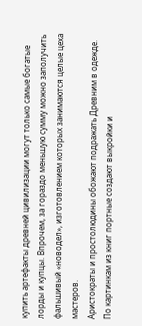купить артефакты древней цивилизации могут только самые богатые лорды и купцы. Впрочем, за гораздо меньшую сумму можно заполучить фальшивый «новодел», изготовлением которых занимаются целые цеха мастеров.
Аристократы и простолюдины обожают подражать Древним в одежде. По картинкам из книг портные создают выкройки и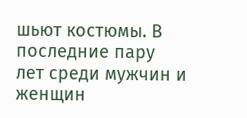шьют костюмы. В последние пару лет среди мужчин и женщин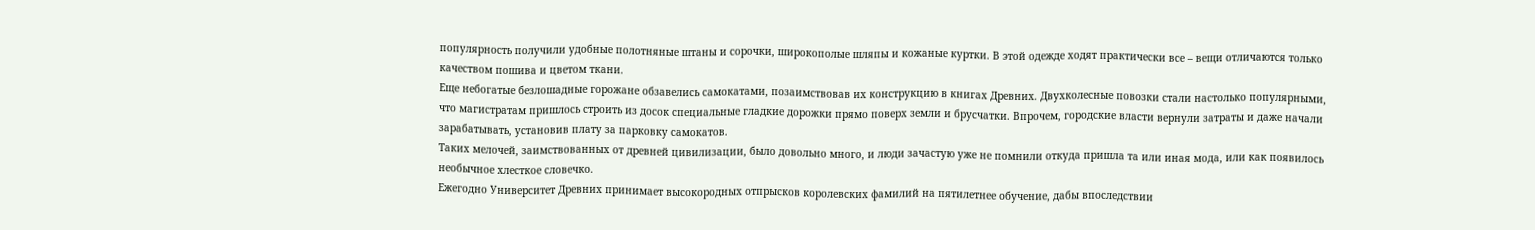популярность получили удобные полотняные штаны и сорочки, широкополые шляпы и кожаные куртки. В этой одежде ходят практически все – вещи отличаются только качеством пошива и цветом ткани.
Еще небогатые безлошадные горожане обзавелись самокатами, позаимствовав их конструкцию в книгах Древних. Двухколесные повозки стали настолько популярными, что магистратам пришлось строить из досок специальные гладкие дорожки прямо поверх земли и брусчатки. Впрочем, городские власти вернули затраты и даже начали зарабатывать, установив плату за парковку самокатов.
Таких мелочей, заимствованных от древней цивилизации, было довольно много, и люди зачастую уже не помнили откуда пришла та или иная мода, или как появилось необычное хлесткое словечко.
Ежегодно Университет Древних принимает высокородных отпрысков королевских фамилий на пятилетнее обучение, дабы впоследствии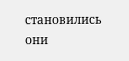становились они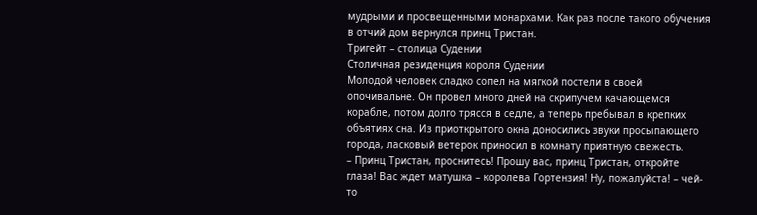мудрыми и просвещенными монархами. Как раз после такого обучения в отчий дом вернулся принц Тристан.
Тригейт – столица Судении
Столичная резиденция короля Судении
Молодой человек сладко сопел на мягкой постели в своей опочивальне. Он провел много дней на скрипучем качающемся корабле, потом долго трясся в седле, а теперь пребывал в крепких объятиях сна. Из приоткрытого окна доносились звуки просыпающего города, ласковый ветерок приносил в комнату приятную свежесть.
– Принц Тристан, проснитесь! Прошу вас, принц Тристан, откройте глаза! Вас ждет матушка – королева Гортензия! Ну, пожалуйста! – чей-то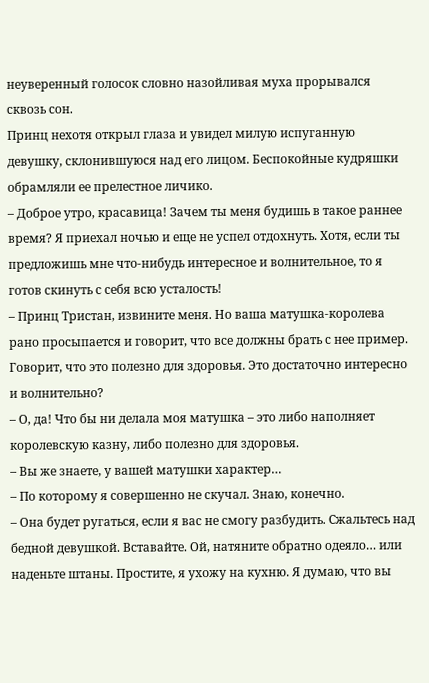неуверенный голосок словно назойливая муха прорывался сквозь сон.
Принц нехотя открыл глаза и увидел милую испуганную девушку, склонившуюся над его лицом. Беспокойные кудряшки обрамляли ее прелестное личико.
– Доброе утро, красавица! Зачем ты меня будишь в такое раннее время? Я приехал ночью и еще не успел отдохнуть. Хотя, если ты предложишь мне что-нибудь интересное и волнительное, то я готов скинуть с себя всю усталость!
– Принц Тристан, извините меня. Но ваша матушка-королева рано просыпается и говорит, что все должны брать с нее пример. Говорит, что это полезно для здоровья. Это достаточно интересно и волнительно?
– О, да! Что бы ни делала моя матушка – это либо наполняет королевскую казну, либо полезно для здоровья.
– Вы же знаете, у вашей матушки характер…
– По которому я совершенно не скучал. Знаю, конечно.
– Она будет ругаться, если я вас не смогу разбудить. Сжальтесь над бедной девушкой. Вставайте. Ой, натяните обратно одеяло… или наденьте штаны. Простите, я ухожу на кухню. Я думаю, что вы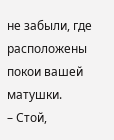не забыли, где расположены покои вашей матушки.
– Стой,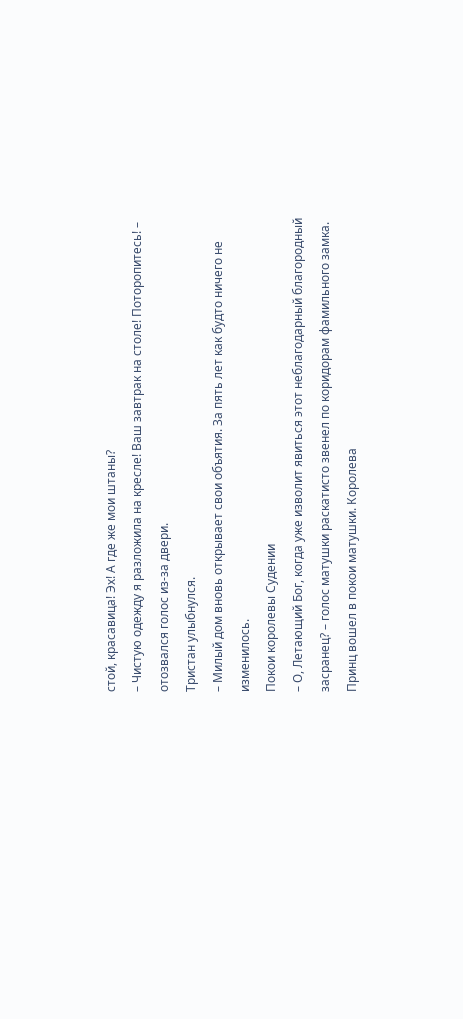стой, красавица! Эх! А где же мои штаны?
– Чистую одежду я разложила на кресле! Ваш завтрак на столе! Поторопитесь! – отозвался голос из-за двери.
Тристан улыбнулся.
– Милый дом вновь открывает свои объятия. За пять лет как будто ничего не изменилось.
Покои королевы Судении
– О, Летающий Бог, когда уже изволит явиться этот неблагодарный благородный засранец? – голос матушки раскатисто звенел по коридорам фамильного замка.
Принц вошел в покои матушки. Королева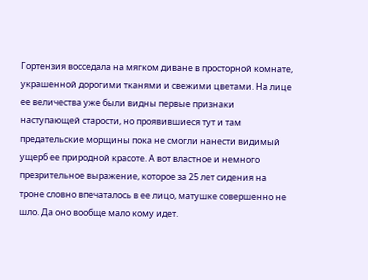Гортензия восседала на мягком диване в просторной комнате, украшенной дорогими тканями и свежими цветами. На лице ее величества уже были видны первые признаки наступающей старости, но проявившиеся тут и там предательские морщины пока не смогли нанести видимый ущерб ее природной красоте. А вот властное и немного презрительное выражение, которое за 25 лет сидения на троне словно впечаталось в ее лицо, матушке совершенно не шло. Да оно вообще мало кому идет.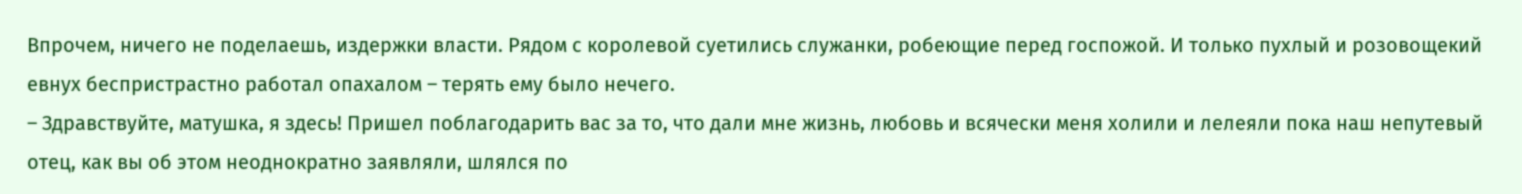Впрочем, ничего не поделаешь, издержки власти. Рядом с королевой суетились служанки, робеющие перед госпожой. И только пухлый и розовощекий евнух беспристрастно работал опахалом – терять ему было нечего.
– Здравствуйте, матушка, я здесь! Пришел поблагодарить вас за то, что дали мне жизнь, любовь и всячески меня холили и лелеяли пока наш непутевый отец, как вы об этом неоднократно заявляли, шлялся по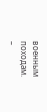военным походам.
–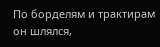По борделям и трактирам он шлялся,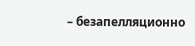– безапелляционно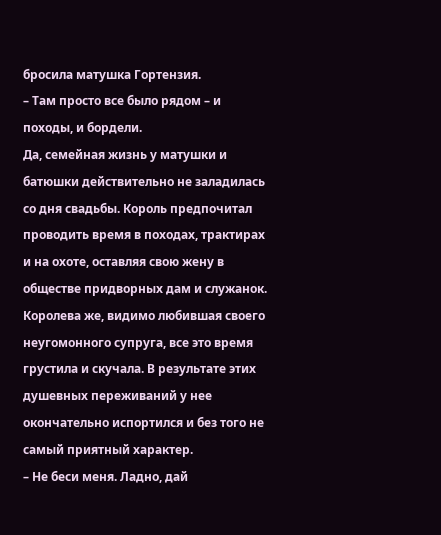бросила матушка Гортензия.
– Там просто все было рядом – и походы, и бордели.
Да, семейная жизнь у матушки и батюшки действительно не заладилась со дня свадьбы. Король предпочитал проводить время в походах, трактирах и на охоте, оставляя свою жену в обществе придворных дам и служанок. Королева же, видимо любившая своего неугомонного супруга, все это время грустила и скучала. В результате этих душевных переживаний у нее окончательно испортился и без того не самый приятный характер.
– Не беси меня. Ладно, дай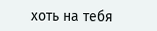хоть на тебя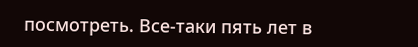посмотреть. Все-таки пять лет в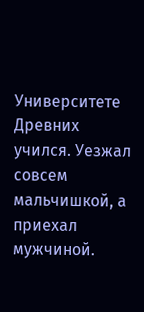Университете Древних учился. Уезжал совсем мальчишкой, а приехал мужчиной.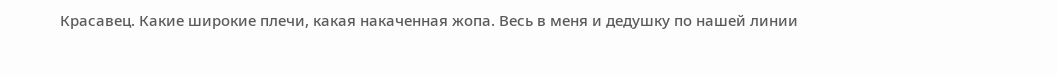Красавец. Какие широкие плечи, какая накаченная жопа. Весь в меня и дедушку по нашей линии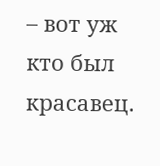– вот уж кто был красавец.